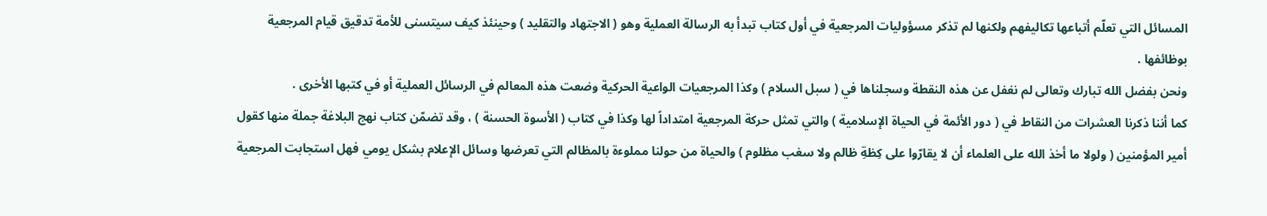المسائل التي تعلّم أتباعها تكاليفهم ولكنها لم تذكر مسؤوليات المرجعية في أول كتاب تبدأ به الرسالة العملية وهو ( الاجتهاد والتقليد ) وحينئذ كيف سيتسنى للأمة تدقيق قيام المرجعية بوظائفها .
ونحن بفضل الله تبارك وتعالى لم نغفل عن هذه النقطة وسجلناها في ( سبل السلام ) وكذا المرجعيات الواعية الحركية وضعت هذه المعالم في الرسائل العملية أو في كتبها الأخرى .
كما أننا ذكرنا العشرات من النقاط في ( دور الأئمة في الحياة الإسلامية ) والتي تمثل حركة المرجعية امتداداً لها وكذا في كتاب ( الأسوة الحسنة ) ، وقد تضمّن كتاب نهج البلاغة جملة منها كقول أمير المؤمنين ( ولولا ما أخذ الله على العلماء أن لا يقارّوا على كِظةِ ظالم ولا سغب مظلوم ) والحياة من حولنا مملوءة بالمظالم التي تعرضها وسائل الإعلام بشكل يومي فهل استجابت المرجعية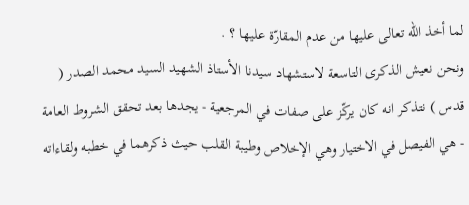لما أخذ الله تعالى عليها من عدم المقارّة عليها ؟ .
ونحن نعيش الذكرى التاسعة لاستشهاد سيدنا الأستاذ الشهيد السيد محمد الصدر ( قدس ) نتذكر انه كان يركّز على صفات في المرجعية - يجدها بعد تحقق الشروط العامة - هي الفيصل في الاختيار وهي الإخلاص وطيبة القلب حيث ذكرهما في خطبه ولقاءاته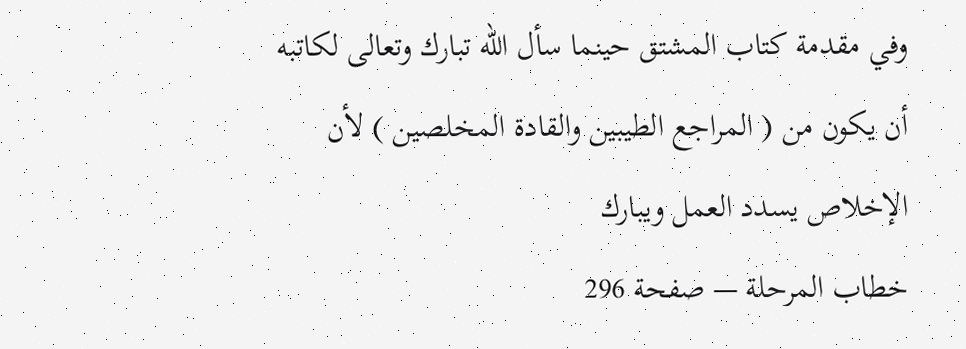وفي مقدمة كتاب المشتق حينما سأل الله تبارك وتعالى لكاتبه أن يكون من ( المراجع الطيبين والقادة المخلصين ) لأن الإخلاص يسدد العمل ويبارك
خطاب المرحلة — صفحة 296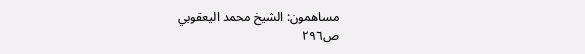مساهمون: الشيخ محمد اليعقوبي
ص٢٩٦